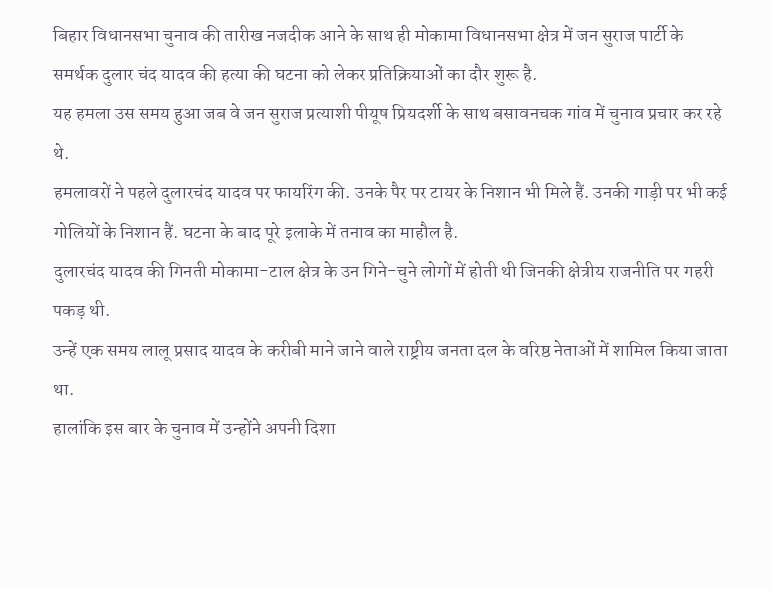बिहार विधानसभा चुनाव की तारीख नजदीक आने के साथ ही मोकामा विधानसभा क्षेत्र में जन सुराज पार्टी के समर्थक दुलार चंद यादव की हत्या की घटना को लेकर प्रतिक्रियाओं का दौर शुरू है.
यह हमला उस समय हुआ जब वे जन सुराज प्रत्याशी पीयूष प्रियदर्शी के साथ बसावनचक गांव में चुनाव प्रचार कर रहे थे.
हमलावरों ने पहले दुलारचंद यादव पर फायरिंग की. उनके पैर पर टायर के निशान भी मिले हैं. उनकी गाड़ी पर भी कई गोलियों के निशान हैं. घटना के बाद पूरे इलाके में तनाव का माहौल है.
दुलारचंद यादव की गिनती मोकामा-टाल क्षेत्र के उन गिने-चुने लोगों में होती थी जिनकी क्षेत्रीय राजनीति पर गहरी पकड़ थी.
उन्हें एक समय लालू प्रसाद यादव के करीबी माने जाने वाले राष्ट्रीय जनता दल के वरिष्ठ नेताओं में शामिल किया जाता था.
हालांकि इस बार के चुनाव में उन्होंने अपनी दिशा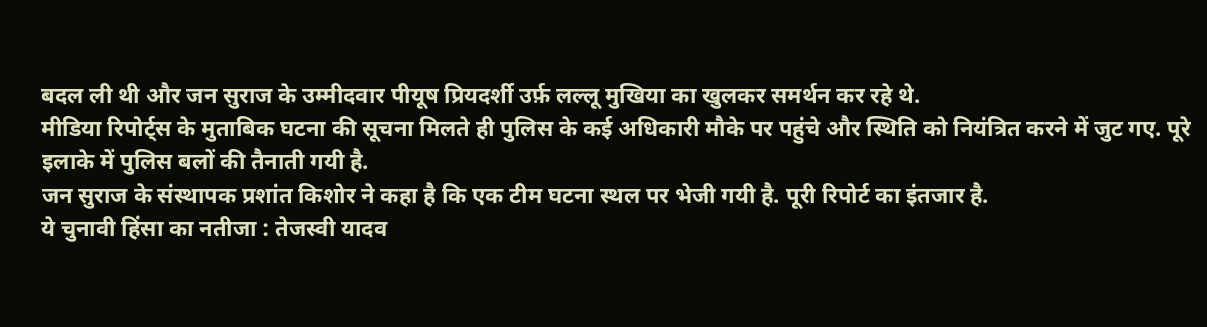बदल ली थी और जन सुराज के उम्मीदवार पीयूष प्रियदर्शी उर्फ़ लल्लू मुखिया का खुलकर समर्थन कर रहे थे.
मीडिया रिपोर्ट्स के मुताबिक घटना की सूचना मिलते ही पुलिस के कई अधिकारी मौके पर पहुंचे और स्थिति को नियंत्रित करने में जुट गए. पूरे इलाके में पुलिस बलों की तैनाती गयी है.
जन सुराज के संस्थापक प्रशांत किशोर ने कहा है कि एक टीम घटना स्थल पर भेजी गयी है. पूरी रिपोर्ट का इंतजार है.
ये चुनावी हिंसा का नतीजा : तेजस्वी यादव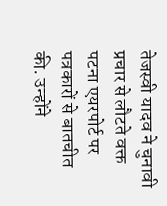तेजस्वी यादव ने चुनावी प्रचार से लौटते वक्त पटना एयरपोर्ट पर पत्रकारों से बातचीत की. उन्होंने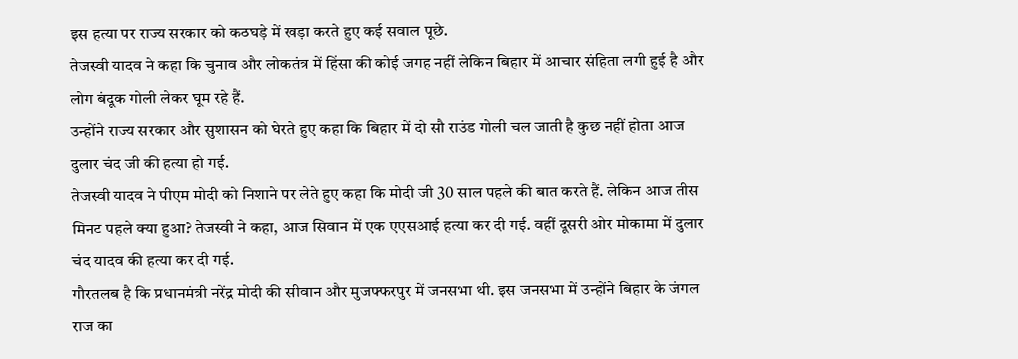इस हत्या पर राज्य सरकार को कठघड़े में खड़ा करते हुए कई सवाल पूछे.
तेजस्वी यादव ने कहा कि चुनाव और लोकतंत्र में हिंसा की कोई जगह नहीं लेकिन बिहार में आचार संहिता लगी हुई है और लोग बंदूक गोली लेकर घूम रहे हैं.
उन्होंने राज्य सरकार और सुशासन को घेरते हुए कहा कि बिहार में दो सौ राउंड गोली चल जाती है कुछ नहीं होता आज दुलार चंद जी की हत्या हो गई.
तेजस्वी यादव ने पीएम मोदी को निशाने पर लेते हुए कहा कि मोदी जी 30 साल पहले की बात करते हैं. लेकिन आज तीस मिनट पहले क्या हुआ? तेजस्वी ने कहा, आज सिवान में एक एएसआई हत्या कर दी गई. वहीं दूसरी ओर मोकामा में दुलार चंद यादव की हत्या कर दी गई.
गौरतलब है कि प्रधानमंत्री नरेंद्र मोदी की सीवान और मुजफ्फरपुर में जनसभा थी. इस जनसभा में उन्होंने बिहार के जंगल राज का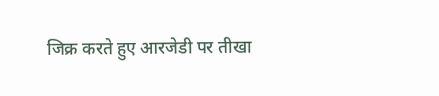जिक्र करते हुए आरजेडी पर तीखा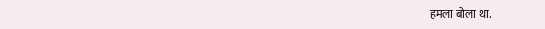हमला बोला था.